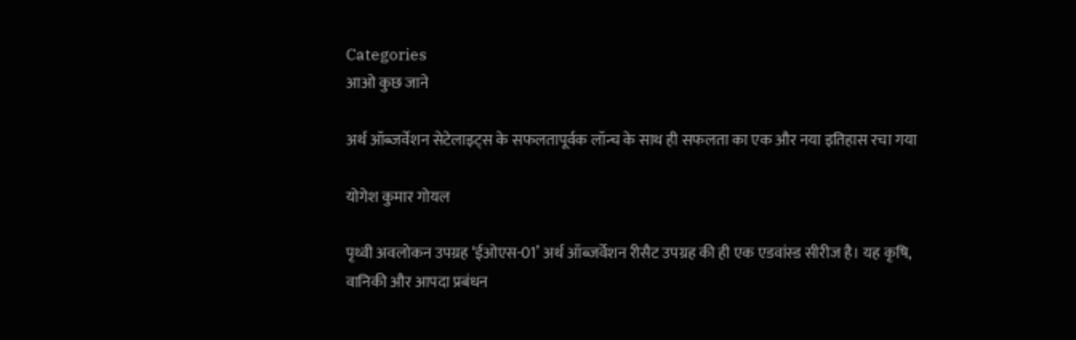Categories
आओ कुछ जाने

अर्थ ऑब्जर्वेशन सेटेलाइट्स के सफलतापूर्वक लॉन्च के साथ ही सफलता का एक और नया इतिहास रचा गया

योगेश कुमार गोयल

पृथ्वी अवलोकन उपग्रह ‘ईओएस-01’ अर्थ ऑब्जर्वेशन रीसैट उपग्रह की ही एक एडवांस्ड सीरीज है। यह कृषि, वानिकी और आपदा प्रबंधन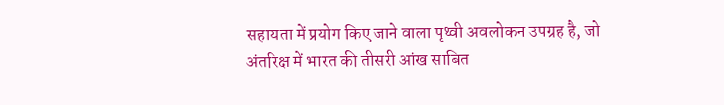सहायता में प्रयोग किए जाने वाला पृथ्वी अवलोकन उपग्रह है, जो अंतरिक्ष में भारत की तीसरी आंख साबित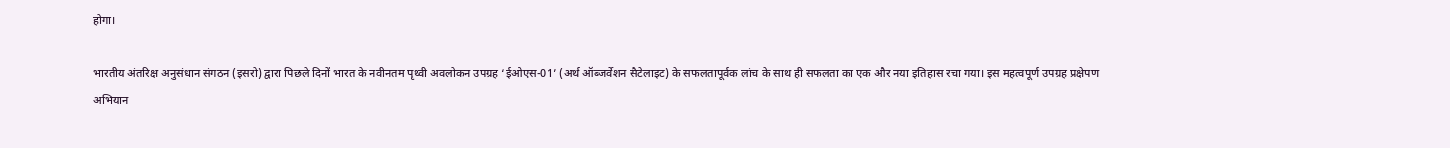होगा।

भारतीय अंतरिक्ष अनुसंधान संगठन (इसरो) द्वारा पिछले दिनों भारत के नवीनतम पृथ्वी अवलोकन उपग्रह ‘ईओएस-01’ (अर्थ ऑब्जर्वेशन सैटेलाइट) के सफलतापूर्वक लांच के साथ ही सफलता का एक और नया इतिहास रचा गया। इस महत्वपूर्ण उपग्रह प्रक्षेपण अभियान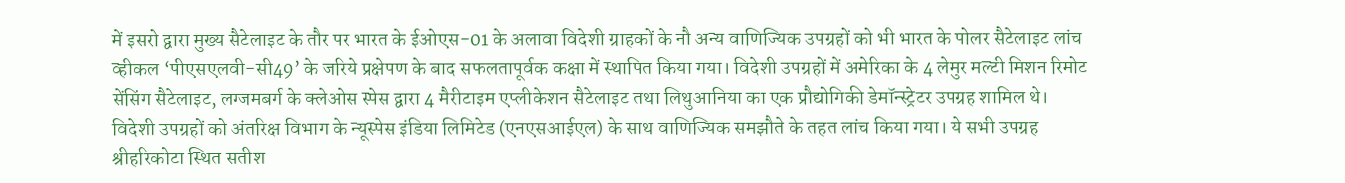में इसरो द्वारा मुख्य सैटेलाइट के तौर पर भारत के ईओएस-01 के अलावा विदेशी ग्राहकों के नौ अन्य वाणिज्यिक उपग्रहों को भी भारत के पोलर सैटेलाइट लांच व्हीकल ‘पीएसएलवी-सी49’ के जरिये प्रक्षेपण के बाद सफलतापूर्वक कक्षा में स्थापित किया गया। विदेशी उपग्रहों में अमेरिका के 4 लेमुर मल्टी मिशन रिमोट सेंसिंग सैटेलाइट, लग्जमबर्ग के क्लेओस स्पेस द्वारा 4 मैरीटाइम एप्लीकेशन सैटेलाइट तथा लिथुआनिया का एक प्रौद्योगिकी डेमॉन्स्ट्रेटर उपग्रह शामिल थे। विदेशी उपग्रहों को अंतरिक्ष विभाग के न्यूस्पेस इंडिया लिमिटेड (एनएसआईएल) के साथ वाणिज्यिक समझौते के तहत लांच किया गया। ये सभी उपग्रह श्रीहरिकोटा स्थित सतीश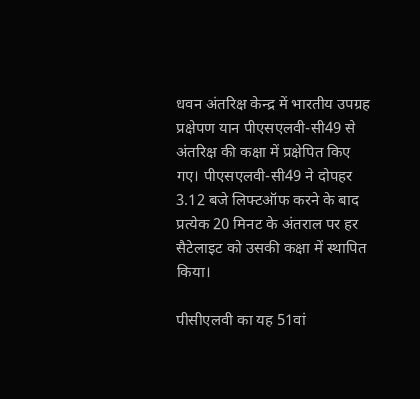धवन अंतरिक्ष केन्द्र में भारतीय उपग्रह प्रक्षेपण यान पीएसएलवी-सी49 से अंतरिक्ष की कक्षा में प्रक्षेपित किए गए। पीएसएलवी-सी49 ने दोपहर 3.12 बजे लिफ्टऑफ करने के बाद प्रत्येक 20 मिनट के अंतराल पर हर सैटेलाइट को उसकी कक्षा में स्थापित किया।

पीसीएलवी का यह 51वां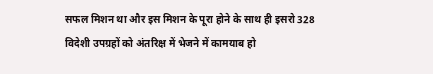सफल मिशन था और इस मिशन के पूरा होने के साथ ही इसरो 328 विदेशी उपग्रहों को अंतरिक्ष में भेजने में कामयाब हो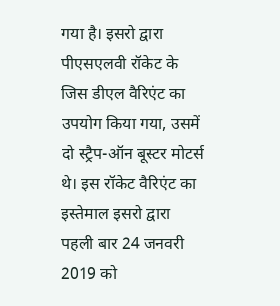गया है। इसरो द्वारा पीएसएलवी रॉकेट के जिस डीएल वैरिएंट का उपयोग किया गया, उसमें दो स्ट्रैप-ऑन बूस्टर मोटर्स थे। इस रॉकेट वैरिएंट का इस्तेमाल इसरो द्वारा पहली बार 24 जनवरी 2019 को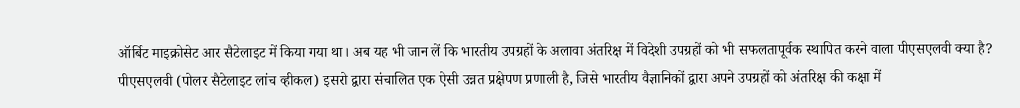ऑर्बिट माइक्रोसेट आर सैटेलाइट में किया गया था। अब यह भी जान लें कि भारतीय उपग्रहों के अलावा अंतरिक्ष में विदेशी उपग्रहों को भी सफलतापूर्वक स्थापित करने वाला पीएसएलवी क्या है? पीएसएलवी (पोलर सैटेलाइट लांच व्हीकल) इसरो द्वारा संचालित एक ऐसी उन्नत प्रक्षेपण प्रणाली है, जिसे भारतीय वैज्ञानिकों द्वारा अपने उपग्रहों को अंतरिक्ष की कक्षा में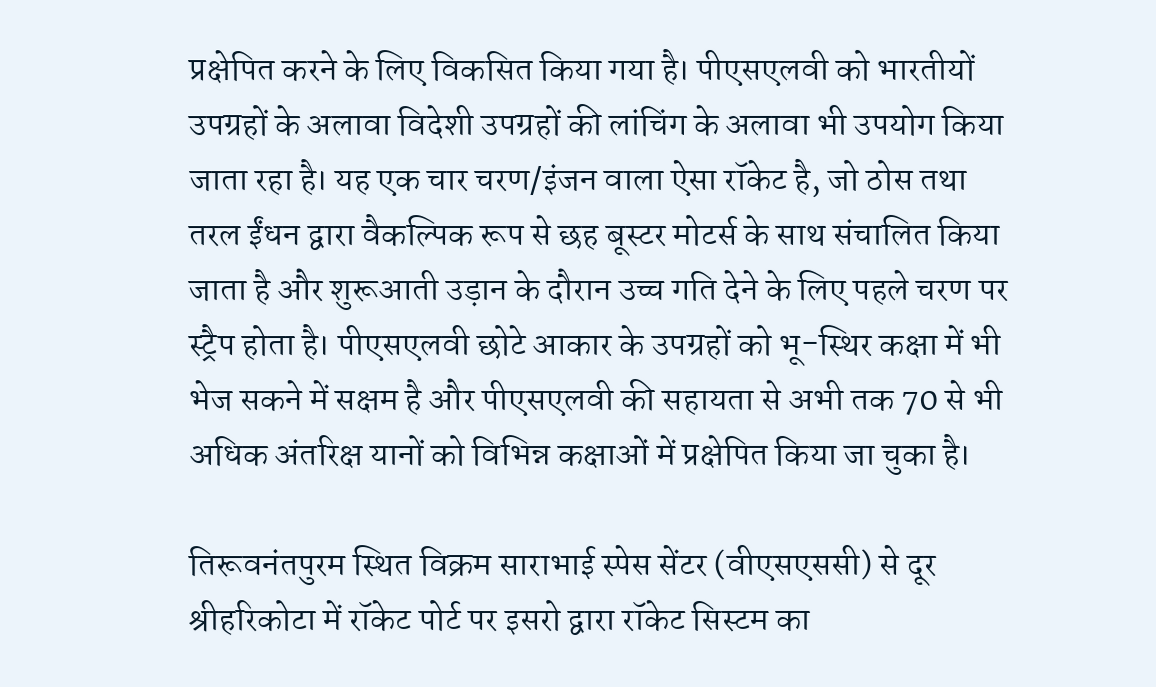प्रक्षेपित करने के लिए विकसित किया गया है। पीएसएलवी को भारतीयों उपग्रहों के अलावा विदेशी उपग्रहों की लांचिंग के अलावा भी उपयोग किया जाता रहा है। यह एक चार चरण/इंजन वाला ऐसा रॉकेट है, जो ठोस तथा तरल ईंधन द्वारा वैकल्पिक रूप से छह बूस्टर मोटर्स के साथ संचालित किया जाता है और शुरूआती उड़ान के दौरान उच्च गति देने के लिए पहले चरण पर स्ट्रैप होता है। पीएसएलवी छोटे आकार के उपग्रहों को भू-स्थिर कक्षा में भी भेज सकने में सक्षम है और पीएसएलवी की सहायता से अभी तक 70 से भी अधिक अंतरिक्ष यानों को विभिन्न कक्षाओं में प्रक्षेपित किया जा चुका है।

तिरूवनंतपुरम स्थित विक्रम साराभाई स्पेस सेंटर (वीएसएससी) से दूर श्रीहरिकोटा में रॉकेट पोर्ट पर इसरो द्वारा रॉकेट सिस्टम का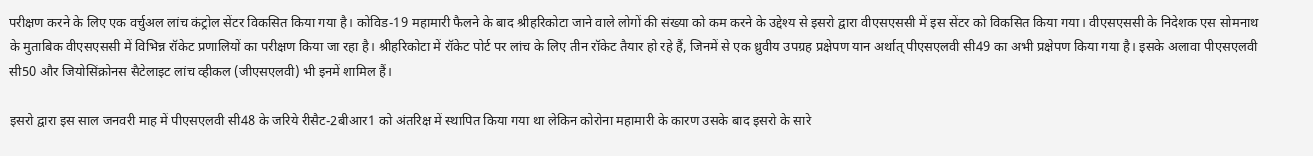परीक्षण करने के लिए एक वर्चुअल लांच कंट्रोल सेंटर विकसित किया गया है। कोविड-19 महामारी फैलने के बाद श्रीहरिकोटा जाने वाले लोगों की संख्या को कम करने के उद्देश्य से इसरो द्वारा वीएसएससी में इस सेंटर को विकसित किया गया। वीएसएससी के निदेशक एस सोमनाथ के मुताबिक वीएसएससी में विभिन्न रॉकेट प्रणालियों का परीक्षण किया जा रहा है। श्रीहरिकोटा में रॉकेट पोर्ट पर लांच के लिए तीन रॉकेट तैयार हो रहे हैं, जिनमें से एक ध्रुवीय उपग्रह प्रक्षेपण यान अर्थात् पीएसएलवी सी49 का अभी प्रक्षेपण किया गया है। इसके अलावा पीएसएलवी सी50 और जियोसिंक्रोनस सैटेलाइट लांच व्हीकल (जीएसएलवी) भी इनमें शामिल हैं।

इसरो द्वारा इस साल जनवरी माह में पीएसएलवी सी48 के जरिये रीसैट-2बीआर1 को अंतरिक्ष में स्थापित किया गया था लेकिन कोरोना महामारी के कारण उसके बाद इसरो के सारे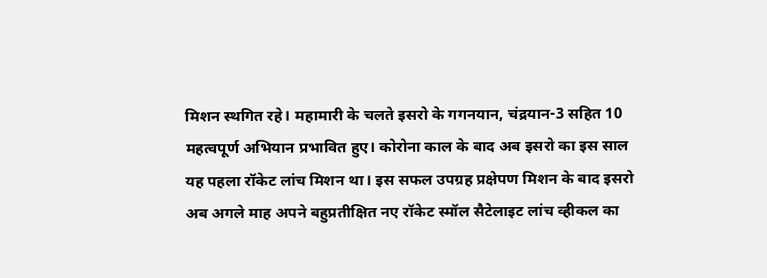मिशन स्थगित रहे। महामारी के चलते इसरो के गगनयान, चंद्रयान-3 सहित 10 महत्वपूर्ण अभियान प्रभावित हुए। कोरोना काल के बाद अब इसरो का इस साल यह पहला रॉकेट लांच मिशन था। इस सफल उपग्रह प्रक्षेपण मिशन के बाद इसरो अब अगले माह अपने बहुप्रतीक्षित नए रॉकेट स्मॉल सैटेलाइट लांच व्हीकल का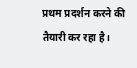प्रथम प्रदर्शन करने की तैयारी कर रहा है।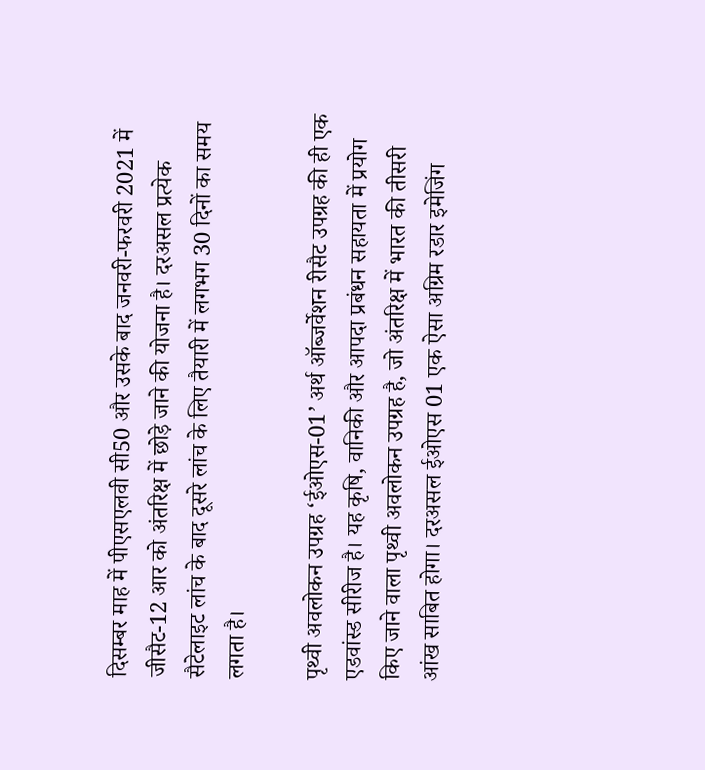दिसम्बर माह में पीएसएलवी सी50 और उसके बाद जनवरी-फरवरी 2021 में जीसैट-12 आर को अंतरिक्ष में छोड़े जाने की योजना है। दरअसल प्रत्येक सैटेलाइट लांच के बाद दूसरे लांच के लिए तैयारी में लगभग 30 दिनों का समय लगता है।

पृथ्वी अवलोकन उपग्रह ‘ईओएस-01’ अर्थ ऑब्जर्वेशन रीसैट उपग्रह की ही एक एडवांस्ड सीरीज है। यह कृषि, वानिकी और आपदा प्रबंधन सहायता में प्रयोग किए जाने वाला पृथ्वी अवलोकन उपग्रह है, जो अंतरिक्ष में भारत की तीसरी आंख साबित होगा। दरअसल ईओएस 01 एक ऐसा अग्रिम रडार इमेजिंग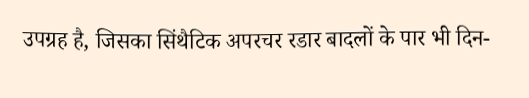उपग्रह है, जिसका सिंथैटिक अपरचर रडार बादलों के पार भी दिन-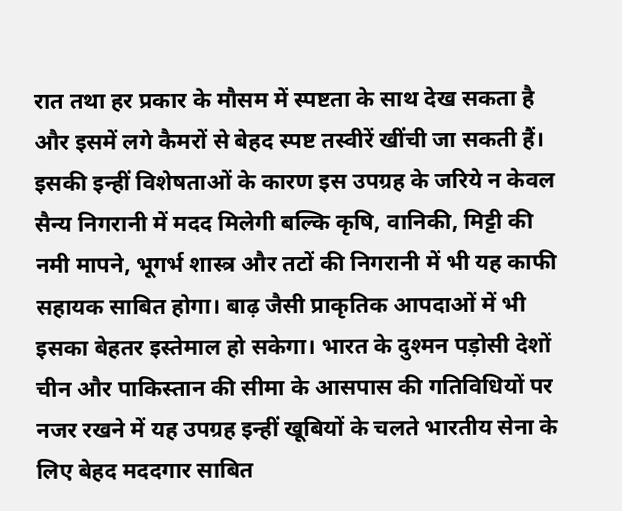रात तथा हर प्रकार के मौसम में स्पष्टता के साथ देख सकता है और इसमें लगे कैमरों से बेहद स्पष्ट तस्वीरें खींची जा सकती हैं। इसकी इन्हीं विशेषताओं के कारण इस उपग्रह के जरिये न केवल सैन्य निगरानी में मदद मिलेगी बल्कि कृषि, वानिकी, मिट्टी की नमी मापने, भूगर्भ शास्त्र और तटों की निगरानी में भी यह काफी सहायक साबित होगा। बाढ़ जैसी प्राकृतिक आपदाओं में भी इसका बेहतर इस्तेमाल हो सकेगा। भारत के दुश्मन पड़ोसी देशों चीन और पाकिस्तान की सीमा के आसपास की गतिविधियों पर नजर रखने में यह उपग्रह इन्हीं खूबियों के चलते भारतीय सेना के लिए बेहद मददगार साबित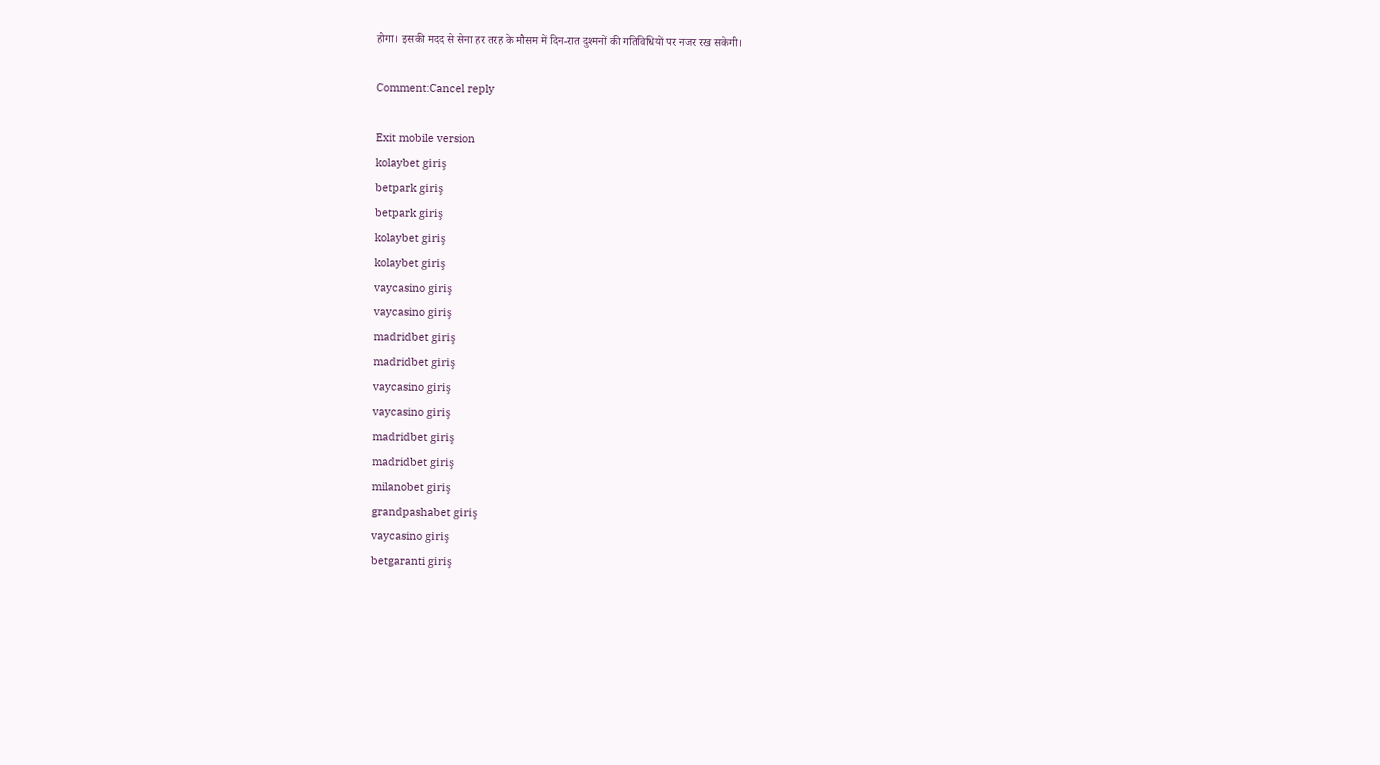होगा। इसकी मदद से सेना हर तरह के मौसम में दिन-रात दुश्मनों की गतिविधियों पर नजर रख सकेगी।

Comment:Cancel reply

Exit mobile version
kolaybet giriş
betpark giriş
betpark giriş
kolaybet giriş
kolaybet giriş
vaycasino giriş
vaycasino giriş
madridbet giriş
madridbet giriş
vaycasino giriş
vaycasino giriş
madridbet giriş
madridbet giriş
milanobet giriş
grandpashabet giriş
vaycasino giriş
betgaranti giriş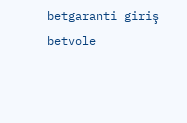betgaranti giriş
betvole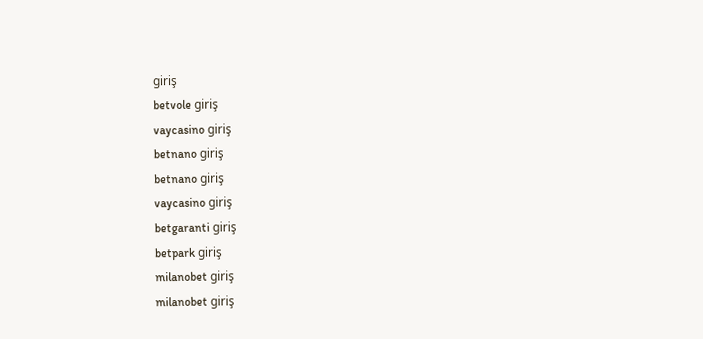giriş
betvole giriş
vaycasino giriş
betnano giriş
betnano giriş
vaycasino giriş
betgaranti giriş
betpark giriş
milanobet giriş
milanobet giriş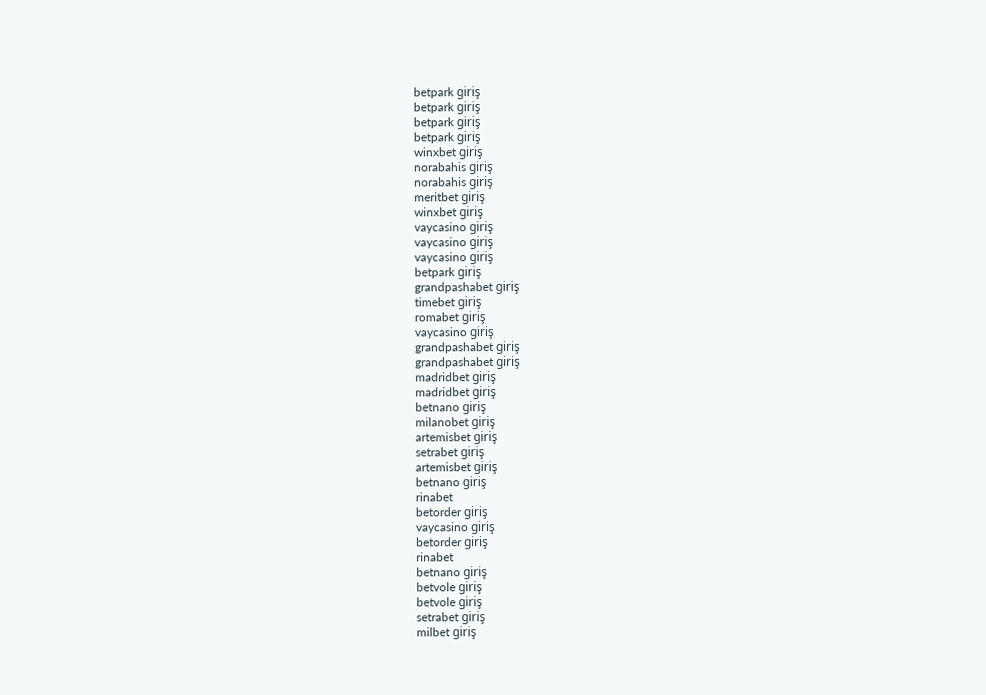betpark giriş
betpark giriş
betpark giriş
betpark giriş
winxbet giriş
norabahis giriş
norabahis giriş
meritbet giriş
winxbet giriş
vaycasino giriş
vaycasino giriş
vaycasino giriş
betpark giriş
grandpashabet giriş
timebet giriş
romabet giriş
vaycasino giriş
grandpashabet giriş
grandpashabet giriş
madridbet giriş
madridbet giriş
betnano giriş
milanobet giriş
artemisbet giriş
setrabet giriş
artemisbet giriş
betnano giriş
rinabet
betorder giriş
vaycasino giriş
betorder giriş
rinabet
betnano giriş
betvole giriş
betvole giriş
setrabet giriş
milbet giriş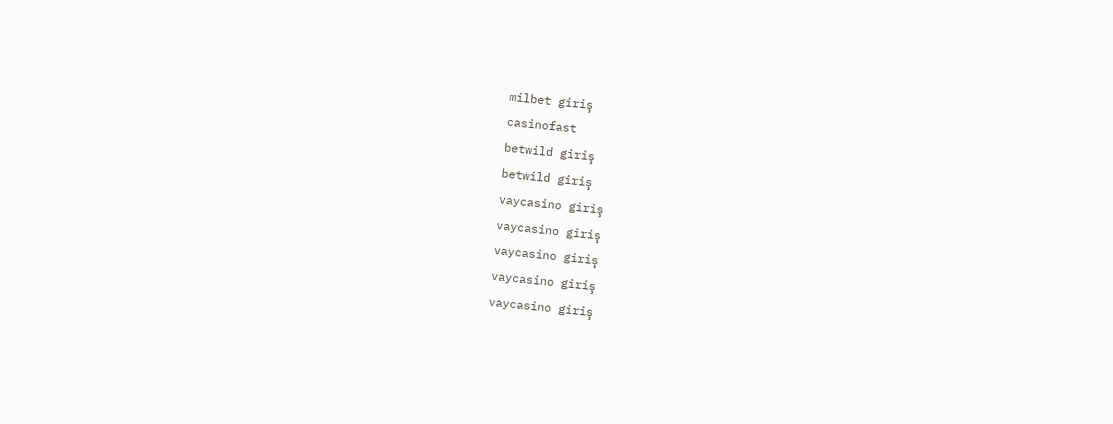milbet giriş
casinofast
betwild giriş
betwild giriş
vaycasino giriş
vaycasino giriş
vaycasino giriş
vaycasino giriş
vaycasino giriş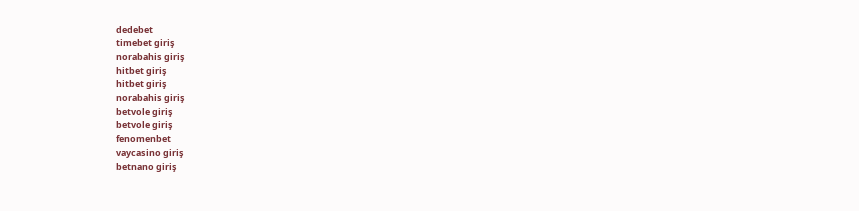dedebet
timebet giriş
norabahis giriş
hitbet giriş
hitbet giriş
norabahis giriş
betvole giriş
betvole giriş
fenomenbet
vaycasino giriş
betnano giriş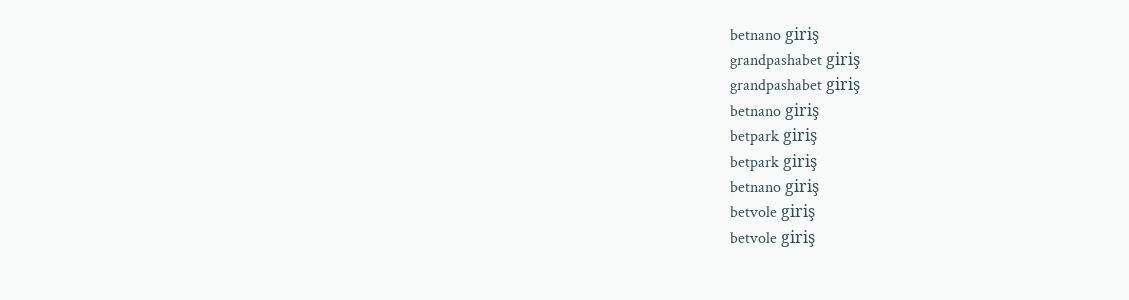betnano giriş
grandpashabet giriş
grandpashabet giriş
betnano giriş
betpark giriş
betpark giriş
betnano giriş
betvole giriş
betvole giriş